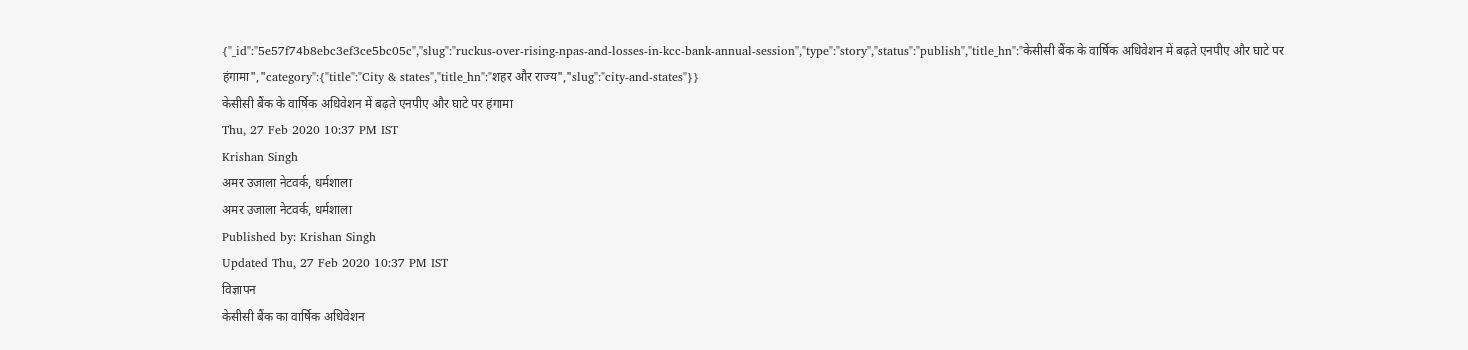{"_id":"5e57f74b8ebc3ef3ce5bc05c","slug":"ruckus-over-rising-npas-and-losses-in-kcc-bank-annual-session","type":"story","status":"publish","title_hn":"केसीसी बैंक के वार्षिक अधिवेशन में बढ़ते एनपीए और घाटे पर हंगामा","category":{"title":"City & states","title_hn":"शहर और राज्य","slug":"city-and-states"}}
केसीसी बैंक के वार्षिक अधिवेशन में बढ़ते एनपीए और घाटे पर हंगामा
Thu, 27 Feb 2020 10:37 PM IST
Krishan Singh
अमर उजाला नेटवर्क, धर्मशाला
अमर उजाला नेटवर्क, धर्मशाला
Published by: Krishan Singh
Updated Thu, 27 Feb 2020 10:37 PM IST
विज्ञापन
केसीसी बैंक का वार्षिक अधिवेशन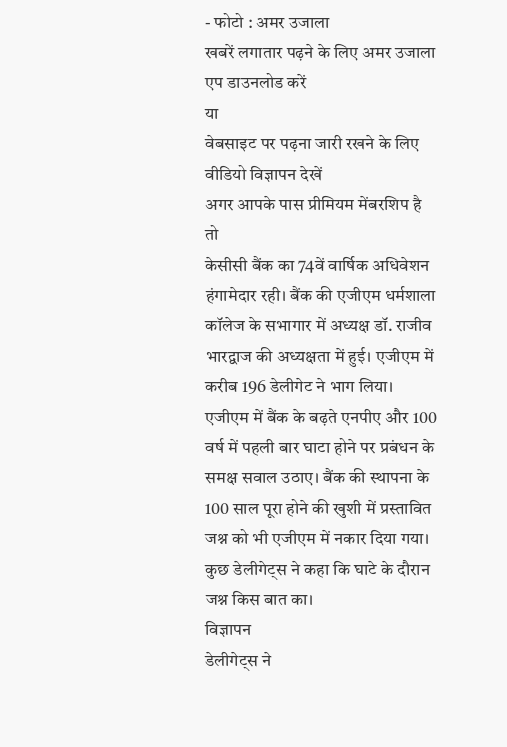- फोटो : अमर उजाला
खबरें लगातार पढ़ने के लिए अमर उजाला एप डाउनलोड करें
या
वेबसाइट पर पढ़ना जारी रखने के लिए वीडियो विज्ञापन देखें
अगर आपके पास प्रीमियम मेंबरशिप है तो
केसीसी बैंक का 74वें वार्षिक अधिवेशन हंगामेदार रही। बैंक की एजीएम धर्मशाला कॉलेज के सभागार में अध्यक्ष डॉ. राजीव भारद्वाज की अध्यक्षता में हुई। एजीएम में करीब 196 डेलीगेट ने भाग लिया। एजीएम में बैंक के बढ़ते एनपीए और 100 वर्ष में पहली बार घाटा होने पर प्रबंधन के समक्ष सवाल उठाए। बैंक की स्थापना के 100 साल पूरा होने की खुशी में प्रस्तावित जश्न को भी एजीएम में नकार दिया गया। कुछ डेलीगेट्स ने कहा कि घाटे के दौरान जश्न किस बात का।
विज्ञापन
डेलीगेट्स ने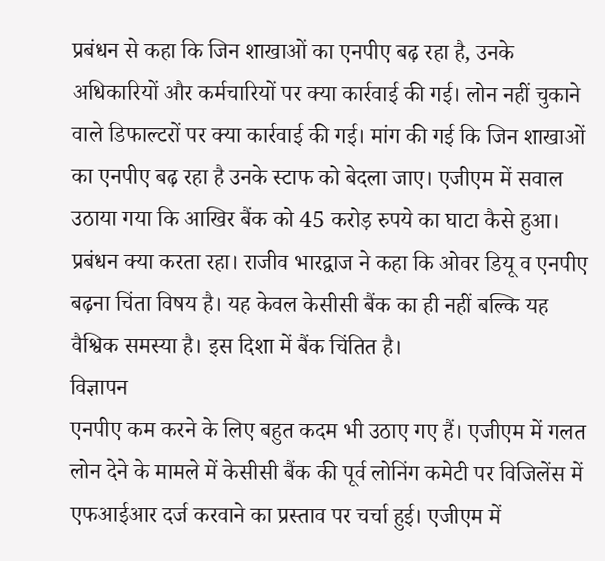प्रबंधन से कहा कि जिन शाखाओं का एनपीए बढ़ रहा है, उनके अधिकारियों और कर्मचारियों पर क्या कार्रवाई की गई। लोन नहीं चुकाने वाले डिफाल्टरों पर क्या कार्रवाई की गई। मांग की गई कि जिन शाखाओं का एनपीए बढ़ रहा है उनके स्टाफ को बेदला जाए। एजीएम में सवाल उठाया गया कि आखिर बैंक को 45 करोड़ रुपये का घाटा कैसे हुआ। प्रबंधन क्या करता रहा। राजीव भारद्वाज ने कहा कि ओवर डियू व एनपीए बढ़ना चिंता विषय है। यह केवल केसीसी बैंक का ही नहीं बल्कि यह वैश्विक समस्या है। इस दिशा में बैंक चिंतित है।
विज्ञापन
एनपीए कम करने के लिए बहुत कदम भी उठाए गए हैं। एजीएम में गलत लोन देने के मामले में केसीसी बैंक की पूर्व लोनिंग कमेटी पर विजिलेंस में एफआईआर दर्ज करवाने का प्रस्ताव पर चर्चा हुई। एजीएम में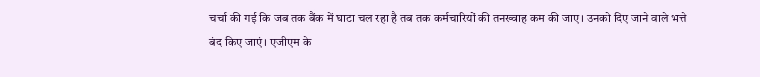चर्चा की गई कि जब तक बैंक में घाटा चल रहा है तब तक कर्मचारियों की तनख्वाह कम की जाए। उनको दिए जाने वाले भत्ते बंद किए जाएं। एजीएम के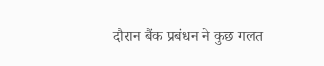दौरान बैंक प्रबंधन ने कुछ गलत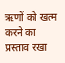ऋणों को खत्म करने का प्रस्ताव रखा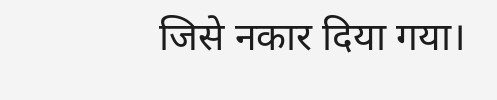जिसे नकार दिया गया।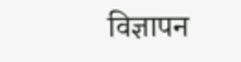विज्ञापन